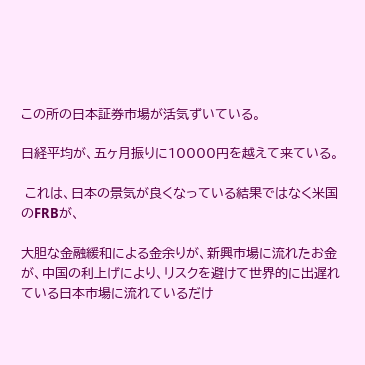この所の日本証券市場が活気ずいている。

日経平均が、五ヶ月振りに10000円を越えて来ている。

 これは、日本の景気が良くなっている結果ではなく米国のFRBが、

大胆な金融緩和による金余りが、新興市場に流れたお金が、中国の利上げにより、リスクを避けて世界的に出遅れている日本市場に流れているだけ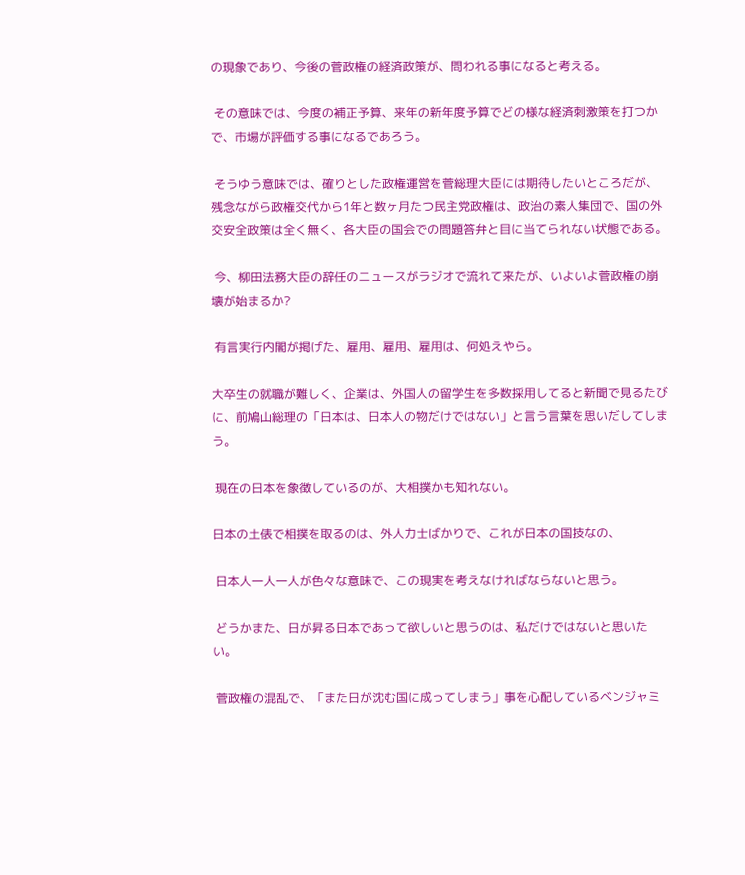の現象であり、今後の菅政権の経済政策が、問われる事になると考える。

 その意味では、今度の補正予算、来年の新年度予算でどの様な経済刺激策を打つかで、市場が評価する事になるであろう。

 そうゆう意味では、確りとした政権運営を菅総理大臣には期待したいところだが、残念ながら政権交代から1年と数ヶ月たつ民主党政権は、政治の素人集団で、国の外交安全政策は全く無く、各大臣の国会での問題答弁と目に当てられない状態である。

 今、柳田法務大臣の辞任のニュースがラジオで流れて来たが、いよいよ菅政権の崩壊が始まるか?

 有言実行内閣が掲げた、雇用、雇用、雇用は、何処えやら。

大卒生の就職が難しく、企業は、外国人の留学生を多数採用してると新聞で見るたびに、前鳩山総理の「日本は、日本人の物だけではない」と言う言葉を思いだしてしまう。

 現在の日本を象徴しているのが、大相撲かも知れない。

日本の土俵で相撲を取るのは、外人力士ばかりで、これが日本の国技なの、

 日本人一人一人が色々な意味で、この現実を考えなければならないと思う。

 どうかまた、日が昇る日本であって欲しいと思うのは、私だけではないと思いたい。

 菅政権の混乱で、「また日が沈む国に成ってしまう」事を心配しているベンジャミ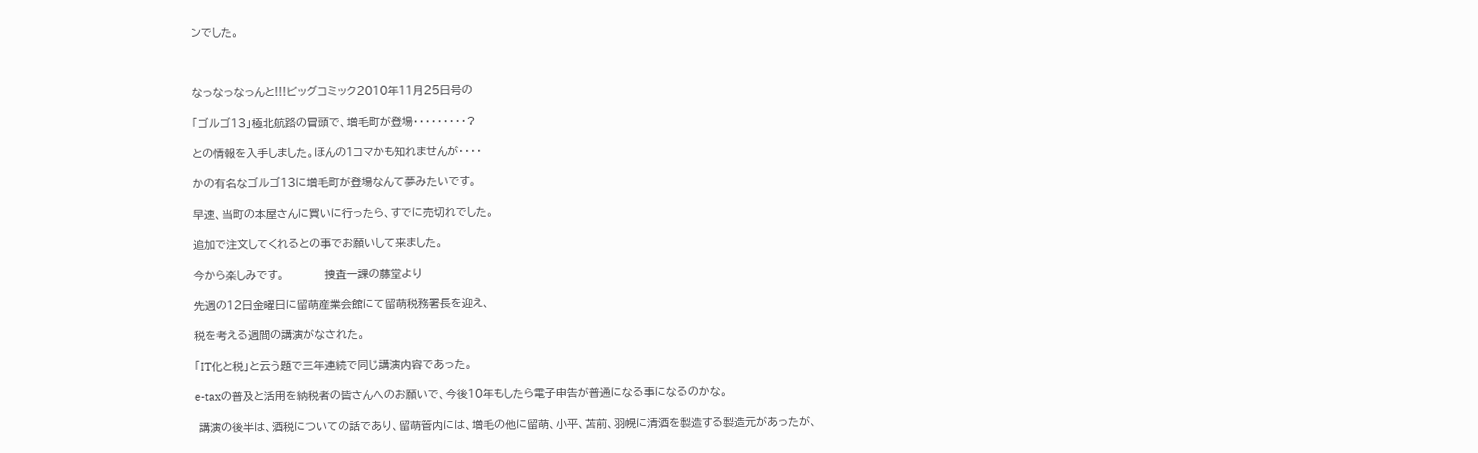ンでした。



なっなっなっんと!!!ビッグコミック2010年11月25日号の

「ゴルゴ13」極北航路の冒頭で、増毛町が登場・・・・・・・・・?

との情報を入手しました。ほんの1コマかも知れませんが・・・・

かの有名なゴルゴ13に増毛町が登場なんて夢みたいです。

早速、当町の本屋さんに買いに行ったら、すでに売切れでした。

追加で注文してくれるとの事でお願いして来ました。

今から楽しみです。          捜査一課の藤堂より

先週の12日金曜日に留萌産業会館にて留萌税務署長を迎え、

税を考える週間の講演がなされた。

「IT化と税」と云う題で三年連続で同じ講演内容であった。

e-taxの普及と活用を納税者の皆さんへのお願いで、今後10年もしたら電子申告が普通になる事になるのかな。

 講演の後半は、酒税についての話であり、留萌管内には、増毛の他に留萌、小平、苫前、羽幌に清酒を製造する製造元があったが、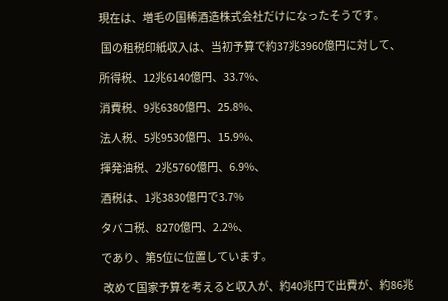現在は、増毛の国稀酒造株式会社だけになったそうです。

 国の租税印紙収入は、当初予算で約37兆3960億円に対して、

所得税、12兆6140億円、33.7%、

消費税、9兆6380億円、25.8%、

法人税、5兆9530億円、15.9%、

揮発油税、2兆5760億円、6.9%、

酒税は、1兆3830億円で3.7%

タバコ税、8270億円、2.2%、

であり、第5位に位置しています。

 改めて国家予算を考えると収入が、約40兆円で出費が、約86兆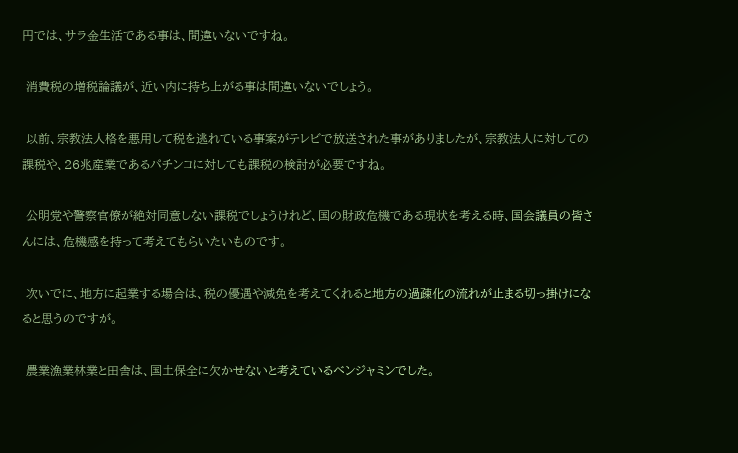円では、サラ金生活である事は、間違いないですね。

 消費税の増税論議が、近い内に持ち上がる事は間違いないでしょう。

 以前、宗教法人格を悪用して税を逃れている事案がテレビで放送された事がありましたが、宗教法人に対しての課税や、26兆産業であるパチンコに対しても課税の検討が必要ですね。

 公明党や警察官僚が絶対同意しない課税でしょうけれど、国の財政危機である現状を考える時、国会議員の皆さんには、危機感を持って考えてもらいたいものです。

 次いでに、地方に起業する場合は、税の優遇や減免を考えてくれると地方の過疎化の流れが止まる切っ掛けになると思うのですが。

 農業漁業林業と田舎は、国土保全に欠かせないと考えているベンジャミンでした。